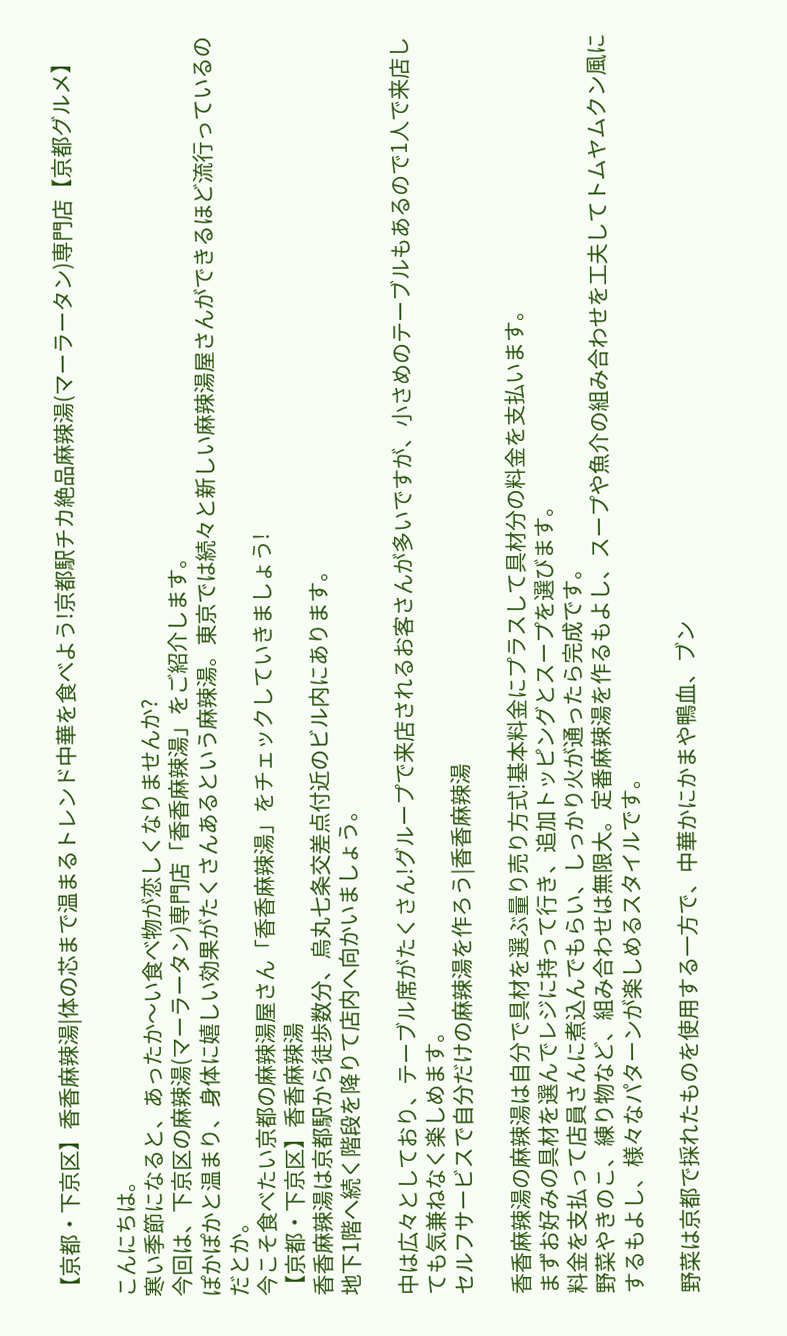【京都・下京区】香香麻辣湯|体の芯まで温まるトレンド中華を食べよう!京都駅チカ絶品麻辣湯(マーラータン)専門店【京都グルメ】

こんにちは。
寒い季節になると、あったか〜い食べ物が恋しくなりませんか?
今回は、下京区の麻辣湯(マーラータン)専門店「香香麻辣湯」をご紹介します。
ぽかぽかと温まり、身体に嬉しい効果がたくさんあるという麻辣湯。東京では続々と新しい麻辣湯屋さんができるほど流行っているのだとか。
今こそ食べたい京都の麻辣湯屋さん「香香麻辣湯」をチェックしていきましょう!
【京都・下京区】香香麻辣湯
香香麻辣湯は京都駅から徒歩数分、烏丸七条交差点付近のビル内にあります。
地下1階へ続く階段を降りて店内へ向かいましょう。

中は広々としており、テーブル席がたくさん!グループで来店されるお客さんが多いですが、小さめのテーブルもあるので1人で来店しても気兼ねなく楽しめます。
セルフサービスで自分だけの麻辣湯を作ろう|香香麻辣湯

香香麻辣湯の麻辣湯は自分で具材を選ぶ量り売り方式!基本料金にプラスして具材分の料金を支払います。
まずお好みの具材を選んでレジに持って行き、追加トッピングとスープを選びます。
料金を支払って店員さんに煮込んでもらい、しっかり火が通ったら完成です。
野菜やきのこ、練り物など、組み合わせは無限大。定番麻辣湯を作るもよし、スープや魚介の組み合わせを工夫してトムヤムクン風にするもよし、様々なパターンが楽しめるスタイルです。

野菜は京都で採れたものを使用する一方で、中華かにかまや鴨血、ブン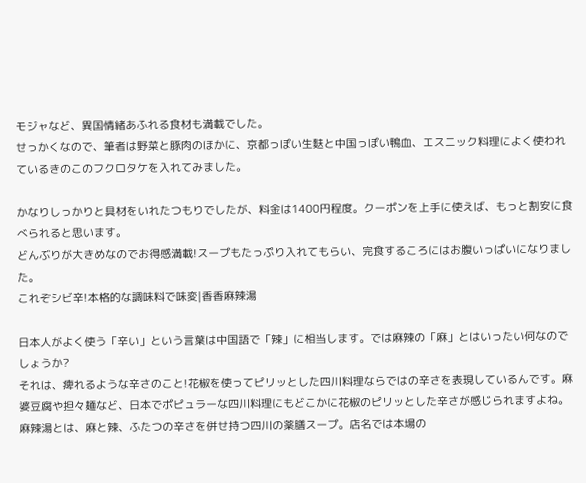モジャなど、異国情緒あふれる食材も満載でした。
せっかくなので、筆者は野菜と豚肉のほかに、京都っぽい生麩と中国っぽい鴨血、エスニック料理によく使われているきのこのフクロタケを入れてみました。

かなりしっかりと具材をいれたつもりでしたが、料金は1400円程度。クーポンを上手に使えば、もっと割安に食べられると思います。
どんぶりが大きめなのでお得感満載!スープもたっぷり入れてもらい、完食するころにはお腹いっぱいになりました。
これぞシビ辛!本格的な調味料で味変|香香麻辣湯

日本人がよく使う「辛い」という言葉は中国語で「辣」に相当します。では麻辣の「麻」とはいったい何なのでしょうか?
それは、痺れるような辛さのこと!花椒を使ってピリッとした四川料理ならではの辛さを表現しているんです。麻婆豆腐や担々麺など、日本でポピュラーな四川料理にもどこかに花椒のピリッとした辛さが感じられますよね。
麻辣湯とは、麻と辣、ふたつの辛さを併せ持つ四川の薬膳スープ。店名では本場の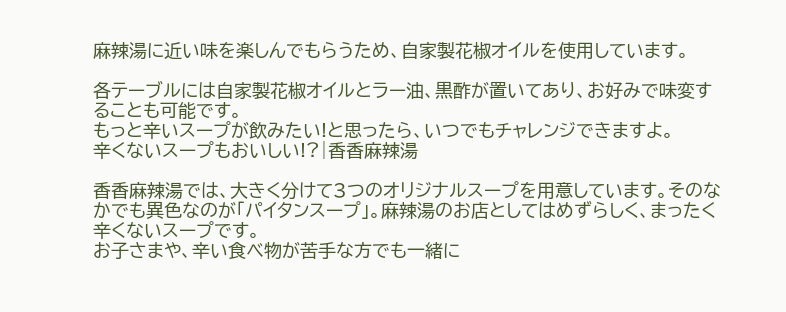麻辣湯に近い味を楽しんでもらうため、自家製花椒オイルを使用しています。

各テーブルには自家製花椒オイルとラー油、黒酢が置いてあり、お好みで味変することも可能です。
もっと辛いスープが飲みたい!と思ったら、いつでもチャレンジできますよ。
辛くないスープもおいしい!?|香香麻辣湯

香香麻辣湯では、大きく分けて3つのオリジナルスープを用意しています。そのなかでも異色なのが「パイタンスープ」。麻辣湯のお店としてはめずらしく、まったく辛くないスープです。
お子さまや、辛い食べ物が苦手な方でも一緒に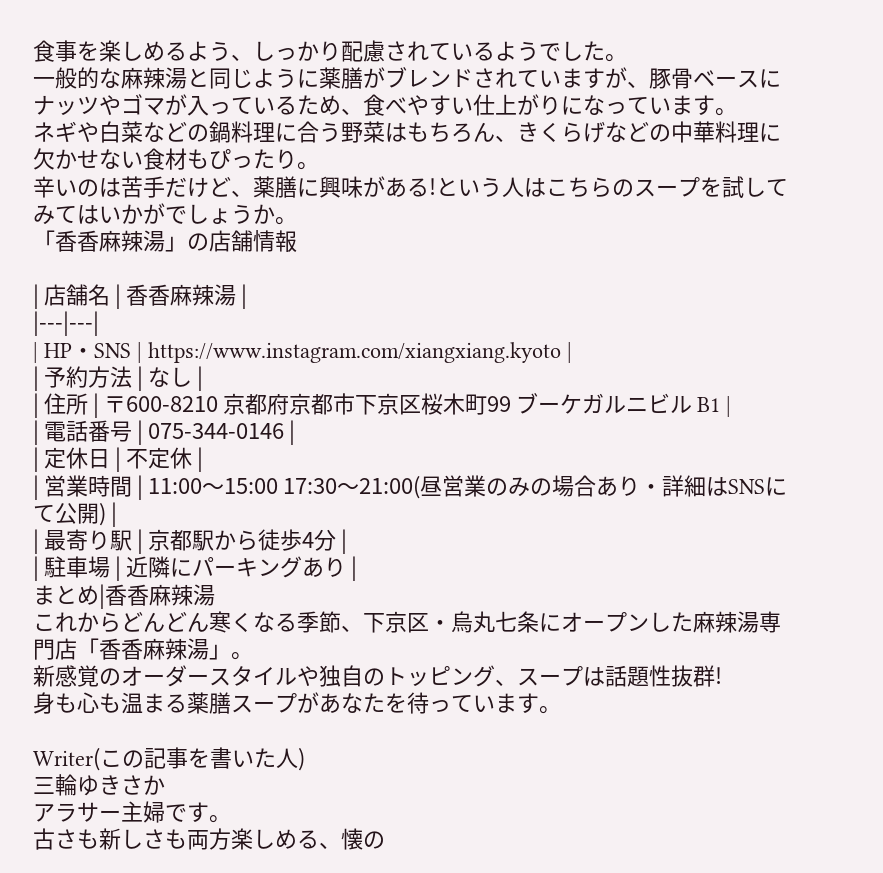食事を楽しめるよう、しっかり配慮されているようでした。
一般的な麻辣湯と同じように薬膳がブレンドされていますが、豚骨ベースにナッツやゴマが入っているため、食べやすい仕上がりになっています。
ネギや白菜などの鍋料理に合う野菜はもちろん、きくらげなどの中華料理に欠かせない食材もぴったり。
辛いのは苦手だけど、薬膳に興味がある!という人はこちらのスープを試してみてはいかがでしょうか。
「香香麻辣湯」の店舗情報

| 店舗名 | 香香麻辣湯 |
|---|---|
| HP・SNS | https://www.instagram.com/xiangxiang.kyoto |
| 予約方法 | なし |
| 住所 | 〒600-8210 京都府京都市下京区桜木町99 ブーケガルニビル B1 |
| 電話番号 | 075-344-0146 |
| 定休日 | 不定休 |
| 営業時間 | 11:00〜15:00 17:30〜21:00(昼営業のみの場合あり・詳細はSNSにて公開) |
| 最寄り駅 | 京都駅から徒歩4分 |
| 駐車場 | 近隣にパーキングあり |
まとめ|香香麻辣湯
これからどんどん寒くなる季節、下京区・烏丸七条にオープンした麻辣湯専門店「香香麻辣湯」。
新感覚のオーダースタイルや独自のトッピング、スープは話題性抜群!
身も心も温まる薬膳スープがあなたを待っています。

Writer(この記事を書いた人)
三輪ゆきさか
アラサー主婦です。
古さも新しさも両方楽しめる、懐の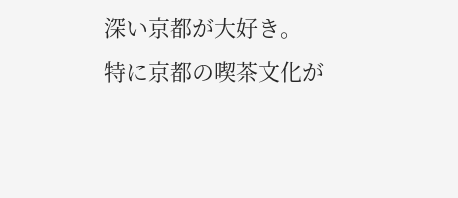深い京都が大好き。
特に京都の喫茶文化が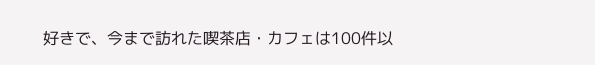好きで、今まで訪れた喫茶店・カフェは100件以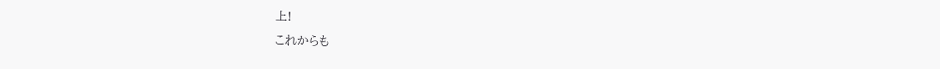上!
これからも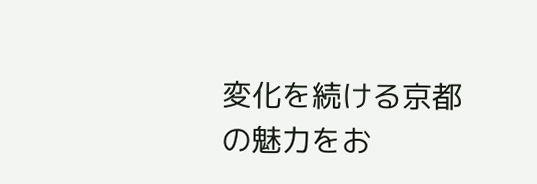変化を続ける京都の魅力をお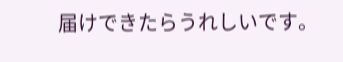届けできたらうれしいです。